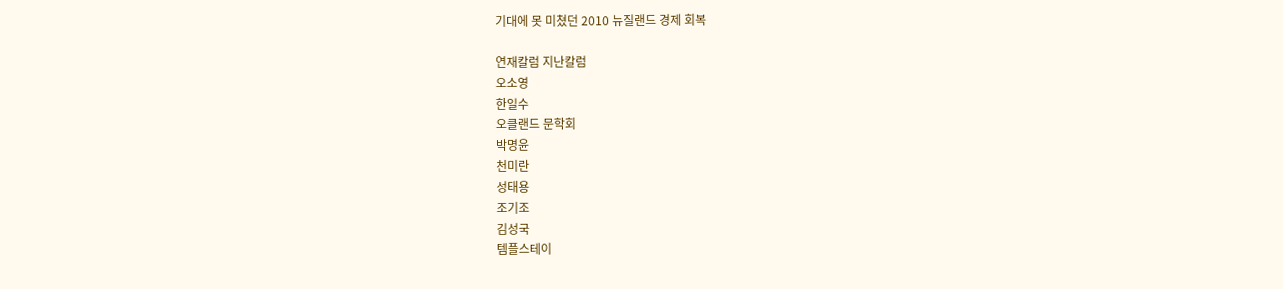기대에 못 미쳤던 2010 뉴질랜드 경제 회복

연재칼럼 지난칼럼
오소영
한일수
오클랜드 문학회
박명윤
천미란
성태용
조기조
김성국
템플스테이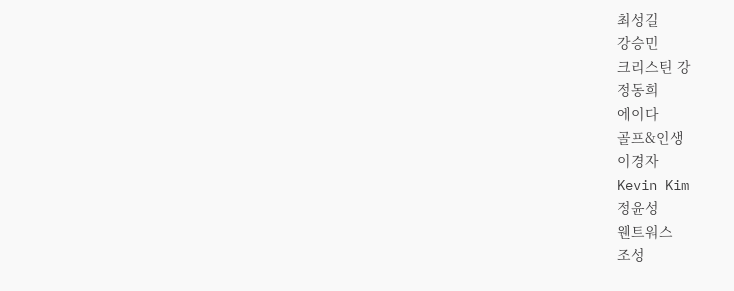최성길
강승민
크리스틴 강
정동희
에이다
골프&인생
이경자
Kevin Kim
정윤성
웬트워스
조성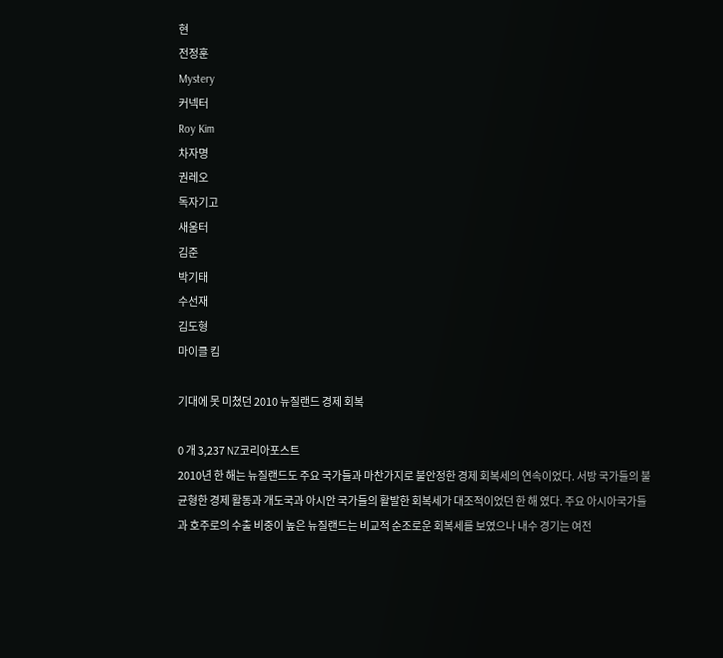현
전정훈
Mystery
커넥터
Roy Kim
차자명
권레오
독자기고
새움터
김준
박기태
수선재
김도형
마이클 킴

기대에 못 미쳤던 2010 뉴질랜드 경제 회복

0 개 3,237 NZ코리아포스트
2010년 한 해는 뉴질랜드도 주요 국가들과 마찬가지로 불안정한 경제 회복세의 연속이었다. 서방 국가들의 불균형한 경제 활동과 개도국과 아시안 국가들의 활발한 회복세가 대조적이었던 한 해 였다. 주요 아시아국가들과 호주로의 수출 비중이 높은 뉴질랜드는 비교적 순조로운 회복세를 보였으나 내수 경기는 여전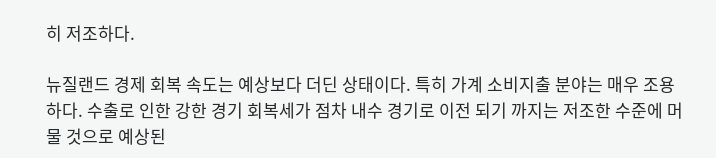히 저조하다.

뉴질랜드 경제 회복 속도는 예상보다 더딘 상태이다. 특히 가계 소비지출 분야는 매우 조용하다. 수출로 인한 강한 경기 회복세가 점차 내수 경기로 이전 되기 까지는 저조한 수준에 머물 것으로 예상된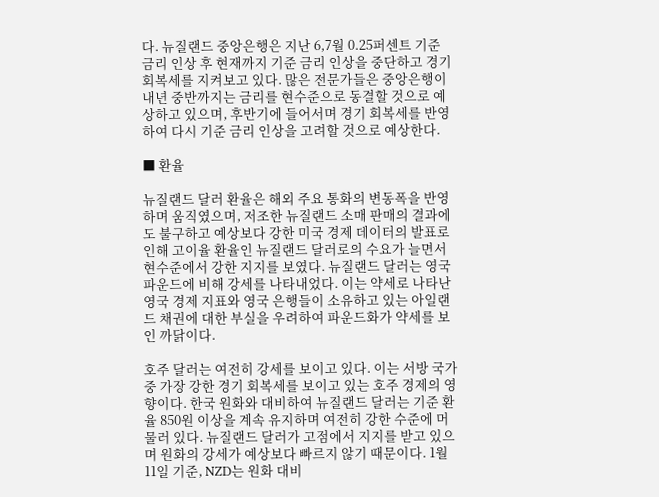다. 뉴질랜드 중앙은행은 지난 6,7월 0.25퍼센트 기준 금리 인상 후 현재까지 기준 금리 인상을 중단하고 경기 회복세를 지켜보고 있다. 많은 전문가들은 중앙은행이 내년 중반까지는 금리를 현수준으로 동결할 것으로 예상하고 있으며, 후반기에 들어서며 경기 회복세를 반영하여 다시 기준 금리 인상을 고려할 것으로 예상한다.

■ 환율

뉴질랜드 달러 환율은 해외 주요 통화의 변동폭을 반영하며 움직였으며, 저조한 뉴질랜드 소매 판매의 결과에도 불구하고 예상보다 강한 미국 경제 데이터의 발표로 인해 고이율 환율인 뉴질랜드 달러로의 수요가 늘면서 현수준에서 강한 지지를 보였다. 뉴질랜드 달러는 영국 파운드에 비해 강세를 나타내었다. 이는 약세로 나타난 영국 경제 지표와 영국 은행들이 소유하고 있는 아일랜드 채권에 대한 부실을 우려하여 파운드화가 약세를 보인 까닭이다.

호주 달러는 여전히 강세를 보이고 있다. 이는 서방 국가 중 가장 강한 경기 회복세를 보이고 있는 호주 경제의 영향이다. 한국 원화와 대비하여 뉴질랜드 달러는 기준 환율 850원 이상을 계속 유지하며 여전히 강한 수준에 머물러 있다. 뉴질랜드 달러가 고점에서 지지를 받고 있으며 원화의 강세가 예상보다 빠르지 않기 때문이다. 1월 11일 기준, NZD는 원화 대비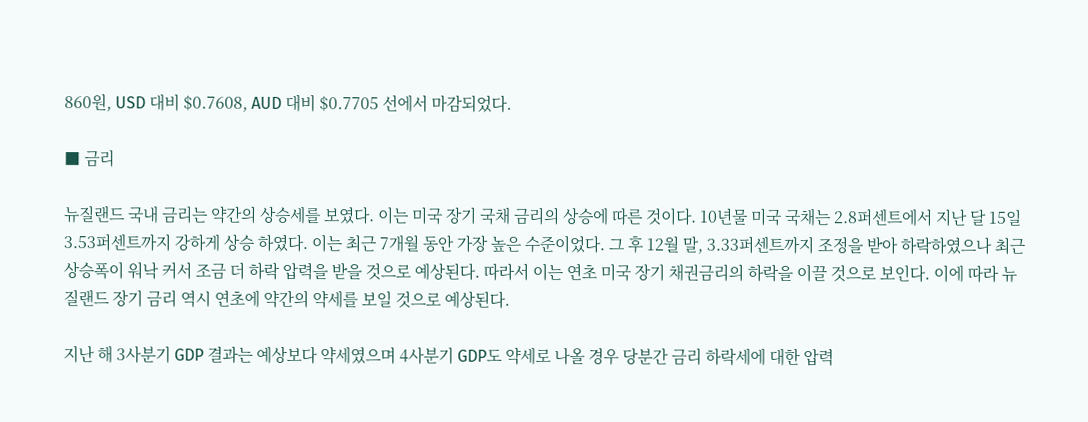860원, USD 대비 $0.7608, AUD 대비 $0.7705 선에서 마감되었다.

■ 금리

뉴질랜드 국내 금리는 약간의 상승세를 보였다. 이는 미국 장기 국채 금리의 상승에 따른 것이다. 10년물 미국 국채는 2.8퍼센트에서 지난 달 15일 3.53퍼센트까지 강하게 상승 하였다. 이는 최근 7개월 동안 가장 높은 수준이었다. 그 후 12월 말, 3.33퍼센트까지 조정을 받아 하락하였으나 최근 상승폭이 워낙 커서 조금 더 하락 압력을 받을 것으로 예상된다. 따라서 이는 연초 미국 장기 채권금리의 하락을 이끌 것으로 보인다. 이에 따라 뉴질랜드 장기 금리 역시 연초에 약간의 약세를 보일 것으로 예상된다.

지난 해 3사분기 GDP 결과는 예상보다 약세였으며 4사분기 GDP도 약세로 나올 경우 당분간 금리 하락세에 대한 압력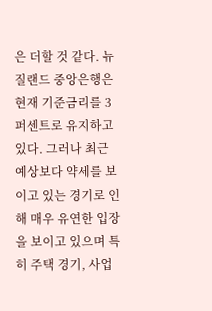은 더할 것 같다. 뉴질랜드 중앙은행은 현재 기준금리를 3퍼센트로 유지하고 있다. 그러나 최근 예상보다 약세를 보이고 있는 경기로 인해 매우 유연한 입장을 보이고 있으며 특히 주택 경기, 사업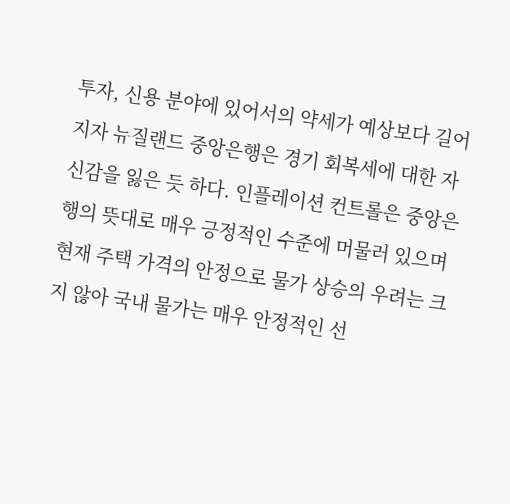투자, 신용 분야에 있어서의 약세가 예상보다 길어지자 뉴질랜드 중앙은행은 경기 회복세에 대한 자신감을 잃은 듯 하다. 인플레이션 컨트롤은 중앙은행의 뜻대로 매우 긍정적인 수준에 머물러 있으며 현재 주택 가격의 안정으로 물가 상승의 우려는 크지 않아 국내 물가는 매우 안정적인 선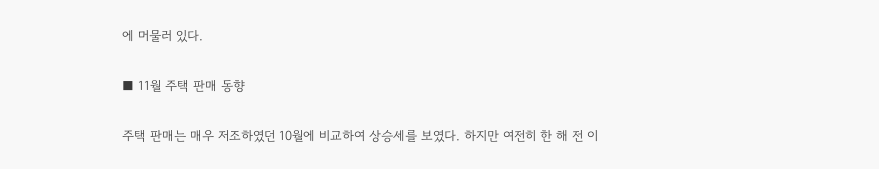에 머물러 있다.

■ 11월 주택 판매 동향

주택 판매는 매우 저조하였던 10월에 비교하여 상승세를 보였다. 하지만 여전히 한 해 전 이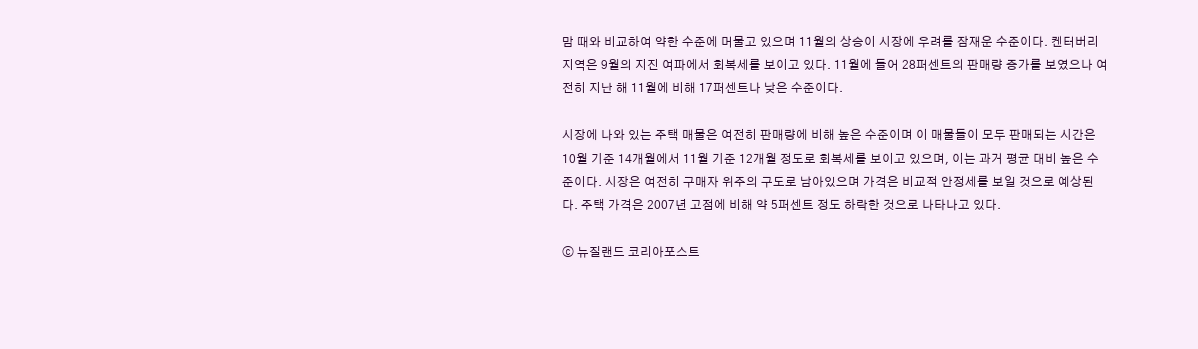맘 때와 비교하여 약한 수준에 머물고 있으며 11월의 상승이 시장에 우려를 잠재운 수준이다. 켄터버리 지역은 9월의 지진 여파에서 회복세를 보이고 있다. 11월에 들어 28퍼센트의 판매량 증가를 보였으나 여전히 지난 해 11월에 비해 17퍼센트나 낮은 수준이다.

시장에 나와 있는 주택 매물은 여전히 판매량에 비해 높은 수준이며 이 매물들이 모두 판매되는 시간은 10월 기준 14개월에서 11월 기준 12개월 정도로 회복세를 보이고 있으며, 이는 과거 평균 대비 높은 수준이다. 시장은 여전히 구매자 위주의 구도로 남아있으며 가격은 비교적 안정세를 보일 것으로 예상된다. 주택 가격은 2007년 고점에 비해 약 5퍼센트 정도 하락한 것으로 나타나고 있다.

ⓒ 뉴질랜드 코리아포스트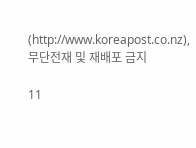(http://www.koreapost.co.nz), 무단전재 및 재배포 금지

11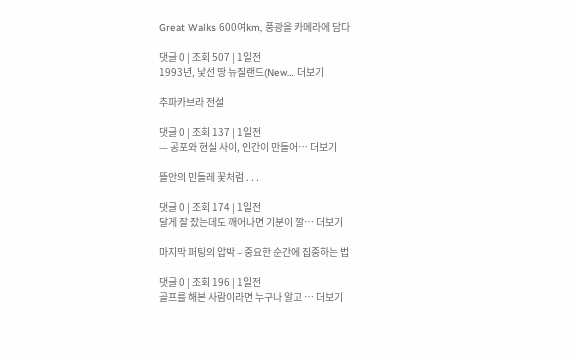Great Walks 600여km, 풍광을 카메라에 담다

댓글 0 | 조회 507 | 1일전
1993년, 낯선 땅 뉴질랜드(New… 더보기

추파카브라 전설

댓글 0 | 조회 137 | 1일전
— 공포와 현실 사이, 인간이 만들어… 더보기

뜰안의 민들레 꽃처럼 . . .

댓글 0 | 조회 174 | 1일전
달게 잘 잤는데도 깨어나면 기분이 깔… 더보기

마지막 퍼팅의 압박 – 중요한 순간에 집중하는 법

댓글 0 | 조회 196 | 1일전
골프를 해본 사람이라면 누구나 알고 … 더보기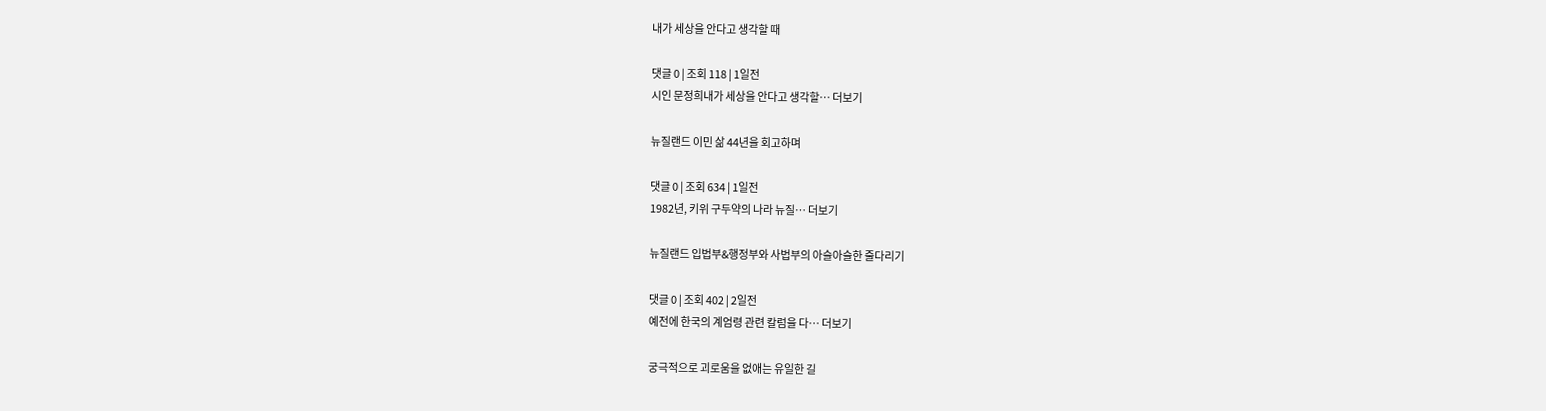내가 세상을 안다고 생각할 때

댓글 0 | 조회 118 | 1일전
시인 문정희내가 세상을 안다고 생각할… 더보기

뉴질랜드 이민 삶 44년을 회고하며

댓글 0 | 조회 634 | 1일전
1982년, 키위 구두약의 나라 뉴질… 더보기

뉴질랜드 입법부&행정부와 사법부의 아슬아슬한 줄다리기

댓글 0 | 조회 402 | 2일전
예전에 한국의 계엄령 관련 칼럼을 다… 더보기

궁극적으로 괴로움을 없애는 유일한 길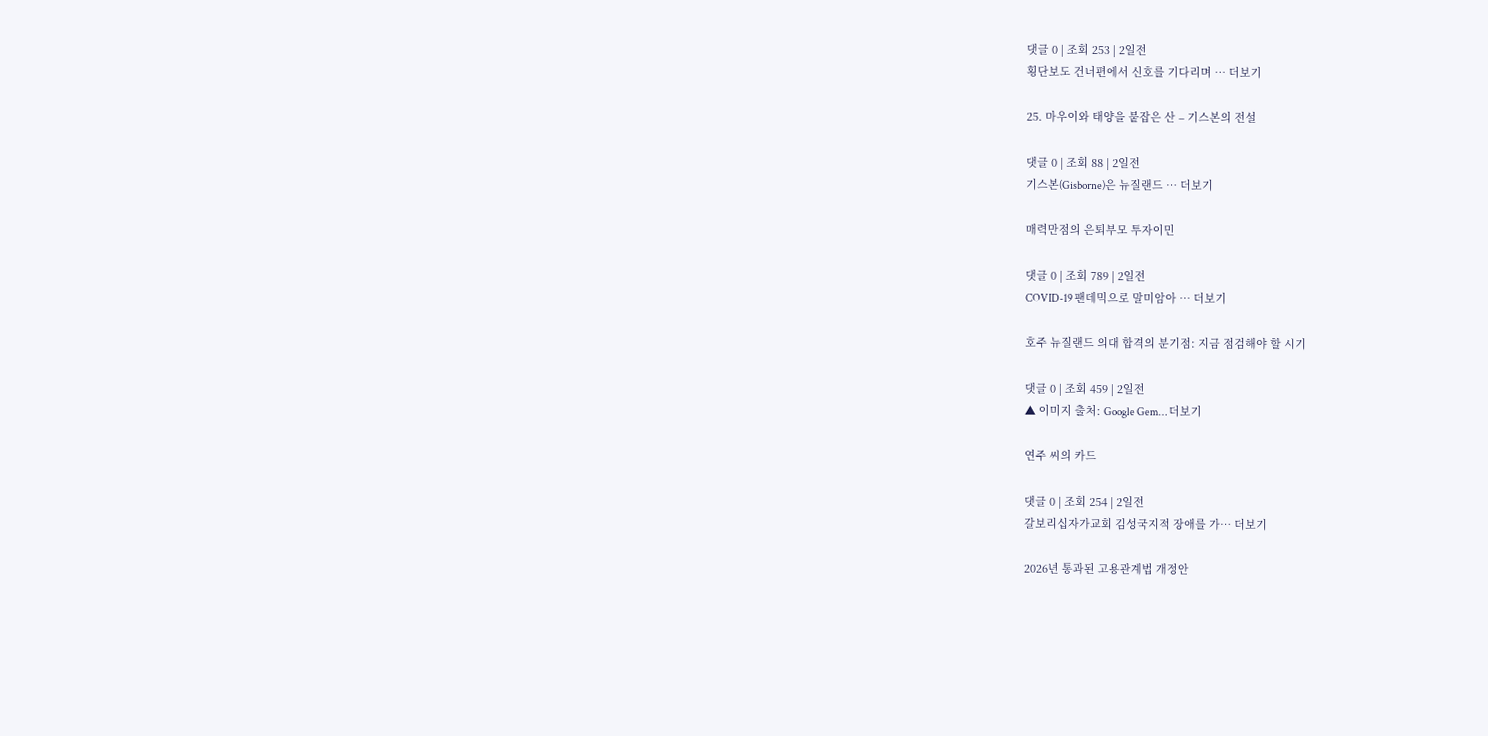댓글 0 | 조회 253 | 2일전
횡단보도 건너편에서 신호를 기다리며 … 더보기

25. 마우이와 태양을 붙잡은 산 – 기스본의 전설

댓글 0 | 조회 88 | 2일전
기스본(Gisborne)은 뉴질랜드 … 더보기

매력만점의 은퇴부모 투자이민

댓글 0 | 조회 789 | 2일전
COVID-19 팬데믹으로 말미암아 … 더보기

호주 뉴질랜드 의대 합격의 분기점: 지금 점검해야 할 시기

댓글 0 | 조회 459 | 2일전
▲ 이미지 출처: Google Gem… 더보기

연주 씨의 카드

댓글 0 | 조회 254 | 2일전
갈보리십자가교회 김성국지적 장애를 가… 더보기

2026년 통과된 고용관계법 개정안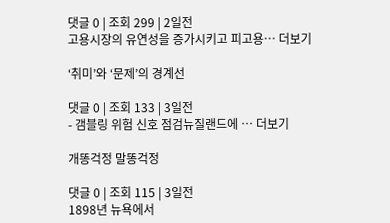댓글 0 | 조회 299 | 2일전
고용시장의 유연성을 증가시키고 피고용… 더보기

‘취미’와 ‘문제’의 경계선

댓글 0 | 조회 133 | 3일전
- 갬블링 위험 신호 점검뉴질랜드에 … 더보기

개똥걱정 말똥걱정

댓글 0 | 조회 115 | 3일전
1898년 뉴욕에서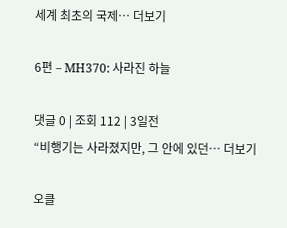세계 최초의 국제… 더보기

6편 – MH370: 사라진 하늘

댓글 0 | 조회 112 | 3일전
“비행기는 사라졌지만, 그 안에 있던… 더보기

오클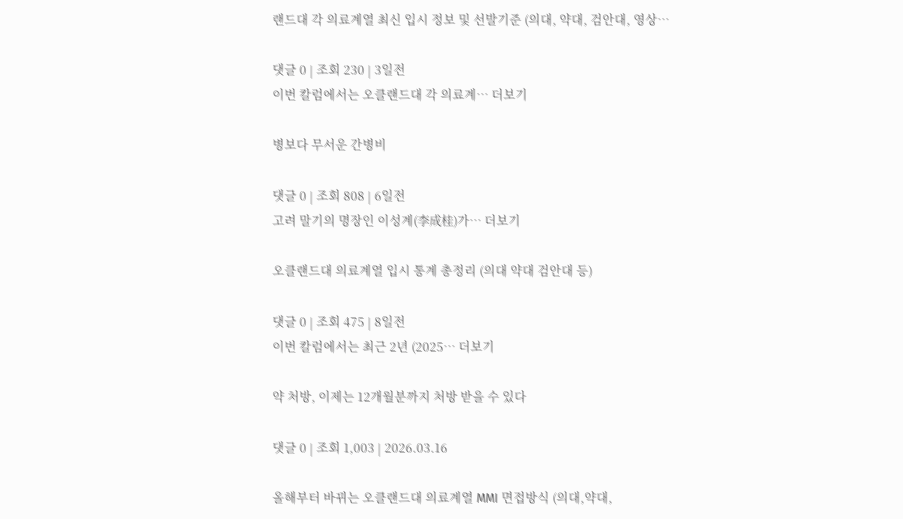랜드대 각 의료계열 최신 입시 정보 및 선발기준 (의대, 약대, 검안대, 영상…

댓글 0 | 조회 230 | 3일전
이번 칼럼에서는 오클랜드대 각 의료계… 더보기

병보다 무서운 간병비

댓글 0 | 조회 808 | 6일전
고려 말기의 명장인 이성계(李成桂)가… 더보기

오클랜드대 의료계열 입시 통계 총정리 (의대 약대 검안대 등)

댓글 0 | 조회 475 | 8일전
이번 칼럼에서는 최근 2년 (2025… 더보기

약 처방, 이제는 12개월분까지 처방 받을 수 있다

댓글 0 | 조회 1,003 | 2026.03.16

올해부터 바뀌는 오클랜드대 의료계열 MMI 면접방식 (의대,약대,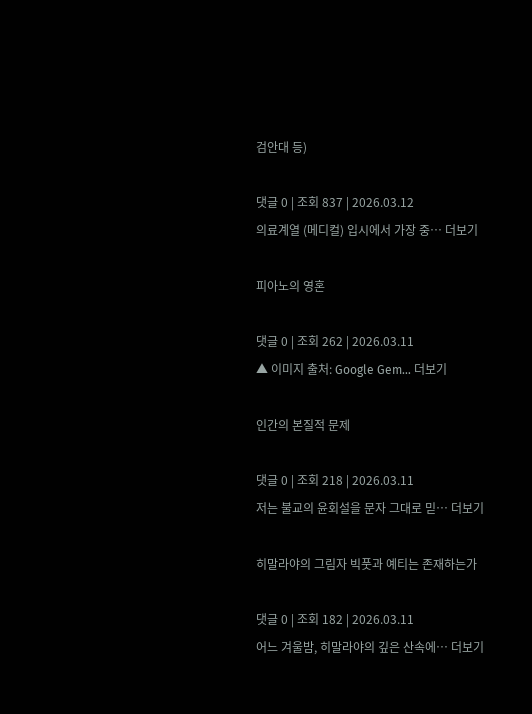검안대 등)

댓글 0 | 조회 837 | 2026.03.12
의료계열 (메디컬) 입시에서 가장 중… 더보기

피아노의 영혼

댓글 0 | 조회 262 | 2026.03.11
▲ 이미지 출처: Google Gem… 더보기

인간의 본질적 문제

댓글 0 | 조회 218 | 2026.03.11
저는 불교의 윤회설을 문자 그대로 믿… 더보기

히말라야의 그림자 빅풋과 예티는 존재하는가

댓글 0 | 조회 182 | 2026.03.11
어느 겨울밤, 히말라야의 깊은 산속에… 더보기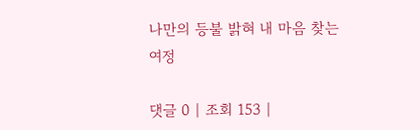나만의 등불 밝혀 내 마음 찾는 여정

댓글 0 | 조회 153 |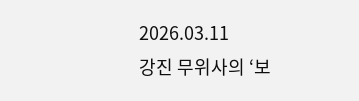2026.03.11
강진 무위사의 ‘보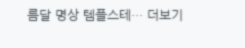름달 명상 템플스테… 더보기